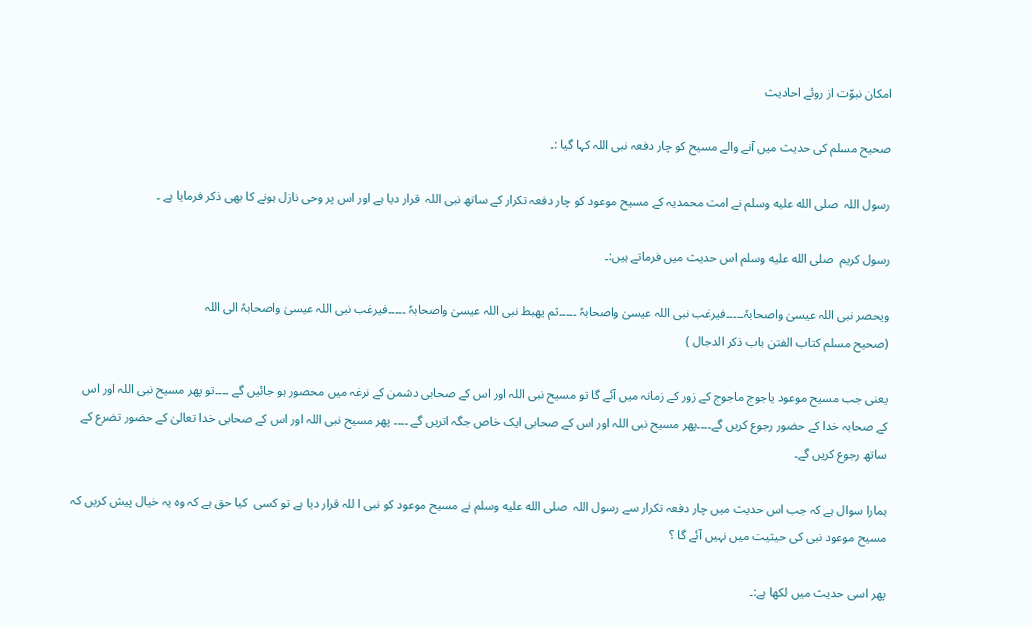امکان نبوّت از روئے احادیث

صحیح مسلم کی حدیث میں آنے والے مسیح کو چار دفعہ نبی اللہ کہا گیا :۔

رسول اللہ  صلى الله عليه وسلم نے امت محمدیہ کے مسیح موعود کو چار دفعہ تکرار کے ساتھ نبی اللہ  قرار دیا ہے اور اس پر وحی نازل ہونے کا بھی ذکر فرمایا ہے ۔

رسول کریم  صلى الله عليه وسلم اس حدیث میں فرماتے ہیں:۔

ویحصر نبی اللہ عیسیٰ واصحابہٗ۔۔۔۔۔فیرغب نبی اللہ عیسیٰ واصحابہٗ ۔۔۔۔۔ثم یھبط نبی اللہ عیسیٰ واصحابہٗ ۔۔۔۔۔فیرغب نبی اللہ عیسیٰ واصحابہٗ الی اللہ                                               (صحیح مسلم کتاب الفتن باب ذکر الدجال )

یعنی جب مسیح موعود یاجوج ماجوج کے زور کے زمانہ میں آئے گا تو مسیح نبی اللہ اور اس کے صحابی دشمن کے نرغہ میں محصور ہو جائیں گے ۔۔۔۔تو پھر مسیح نبی اللہ اور اس کے صحابہ خدا کے حضور رجوع کریں گے۔۔۔۔پھر مسیح نبی اللہ اور اس کے صحابی ایک خاص جگہ اتریں گے ۔۔۔۔ پھر مسیح نبی اللہ اور اس کے صحابی خدا تعالیٰ کے حضور تضرع کے ساتھ رجوع کریں گے۔

ہمارا سوال ہے کہ جب اس حدیث میں چار دفعہ تکرار سے رسول اللہ  صلى الله عليه وسلم نے مسیح موعود کو نبی ا للہ قرار دیا ہے تو کسی  کیا حق ہے کہ وہ یہ خیال پیش کریں کہ مسیح موعود نبی کی حیثیت میں نہیں آئے گا ؟

پھر اسی حدیث میں لکھا ہے:۔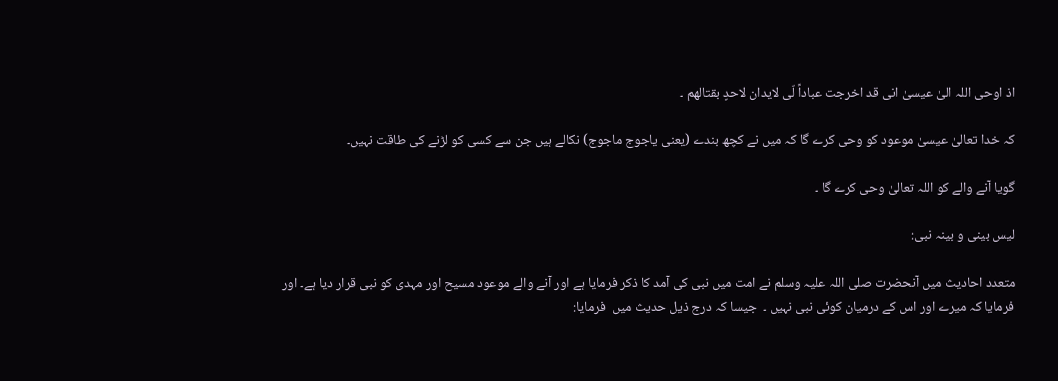اذ اوحی اللہ الیٰ عیسیٰ انی قد اخرجت عباداً لّی لایدان لاحدٍ بقتالھم ۔

کہ خدا تعالیٰ عیسیٰ موعود کو وحی کرے گا کہ میں نے کچھ بندے (یعنی یاجوج ماجوج) نکالے ہیں جن سے کسی کو لڑنے کی طاقت نہیں۔

گویا آنے والے کو اللہ تعالیٰ وحی کرے گا ۔

لیس بینی و بینہ نبی:

متعدد احادیث میں آنحضرت صلی اللہ علیہ وسلم نے امت میں نبی کی آمد کا ذکر فرمایا ہے اور آنے والے موعود مسیح اور مہدی کو نبی قرار دیا ہے۔ اور فرمایا کہ میرے اور اس کے درمیان کوئی نبی نہیں ۔  جیسا کہ درج ذیل حدیث میں  فرمایا: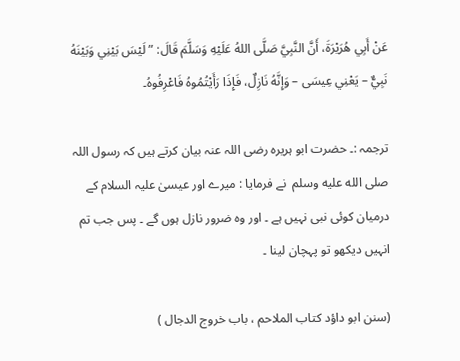عَنْ أَبِي هُرَيْرَةَ، أَنَّ النَّبِيَّ صَلَّى اللهُ عَلَيْهِ وَسَلَّمَ قَالَ: ” لَيْسَ بَيْنِي وَبَيْنَهُ نَبِيٌّ – يَعْنِي عِيسَى – وَإِنَّهُ نَازِلٌ، فَإِذَا رَأَيْتُمُوهُ فَاعْرِفُوهُ۔

ترجمہ :۔ حضرت ابو ہریرہ رضی اللہ عنہ بیان کرتے ہیں کہ رسول اللہ  صلى الله عليه وسلم  نے فرمایا : میرے اور عیسیٰ علیہ السلام کے درمیان کوئی نبی نہیں ہے ۔ اور وہ ضرور نازل ہوں گے ۔ پس جب تم انہیں دیکھو تو پہچان لینا ۔

(سنن ابو داؤد کتاب الملاحم ، باب خروج الدجال )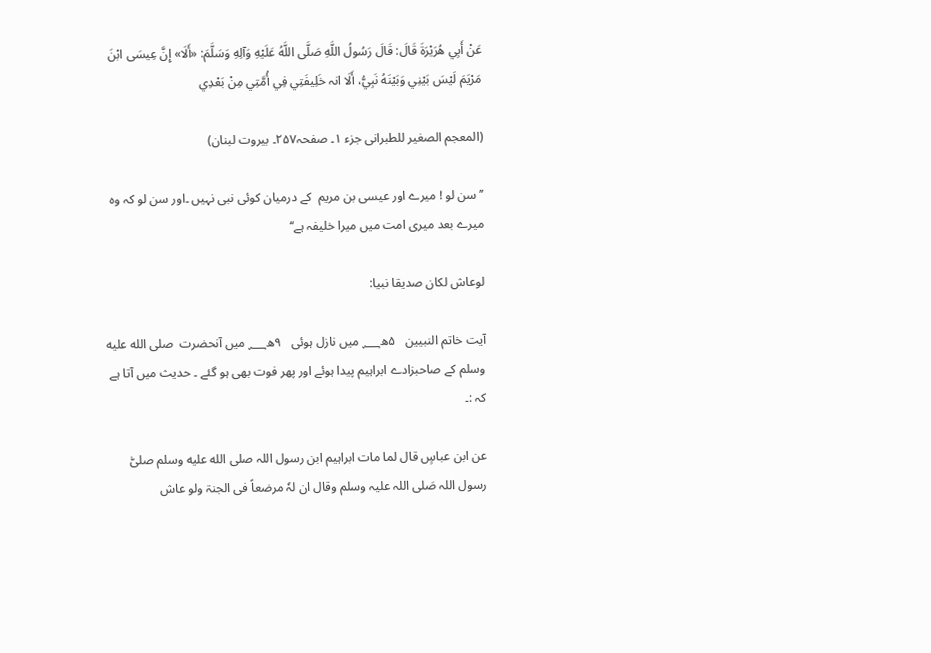عَنْ أَبِي هُرَيْرَةَ قَالَ: قَالَ رَسُولُ اللَّهِ صَلَّى اللَّهُ عَلَيْهِ وَآلِهِ وَسَلَّمَ: «أَلَا» إِنَّ عِيسَى ابْنَ مَرْيَمَ لَيْسَ بَيْنِي وَبَيْنَهُ نَبِيُّ، أَلَا انہ خَلِيفَتِي فِي أُمَّتِي مِنْ بَعْدِي

(المعجم الصغیر للطبرانی جزء ۱۔ صفحہ۲۵۷۔ بیروت لبنان)

’’سن لو ! میرے اور عیسی بن مریم  کے درمیان کوئی نبی نہیں ۔اور سن لو کہ وہ میرے بعد میری امت میں میرا خلیفہ ہے‘‘

لوعاش لکان صدیقا نبیا:

آیت خاتم النبیین   ۵ھ؁ میں نازل ہوئی   ۹ھ؁ میں آنحضرت  صلى الله عليه وسلم کے صاحبزادے ابراہیم پیدا ہوئے اور پھر فوت بھی ہو گئے ۔ حدیث میں آتا ہے کہ :۔

عن ابن عباسٍ قال لما مات ابراہیم ابن رسول اللہ صلى الله عليه وسلم صلیّٰ رسول اللہ صَلی اللہ علیہ وسلم وقال ان لہٗ مرضعاً فی الجنۃ ولو عاش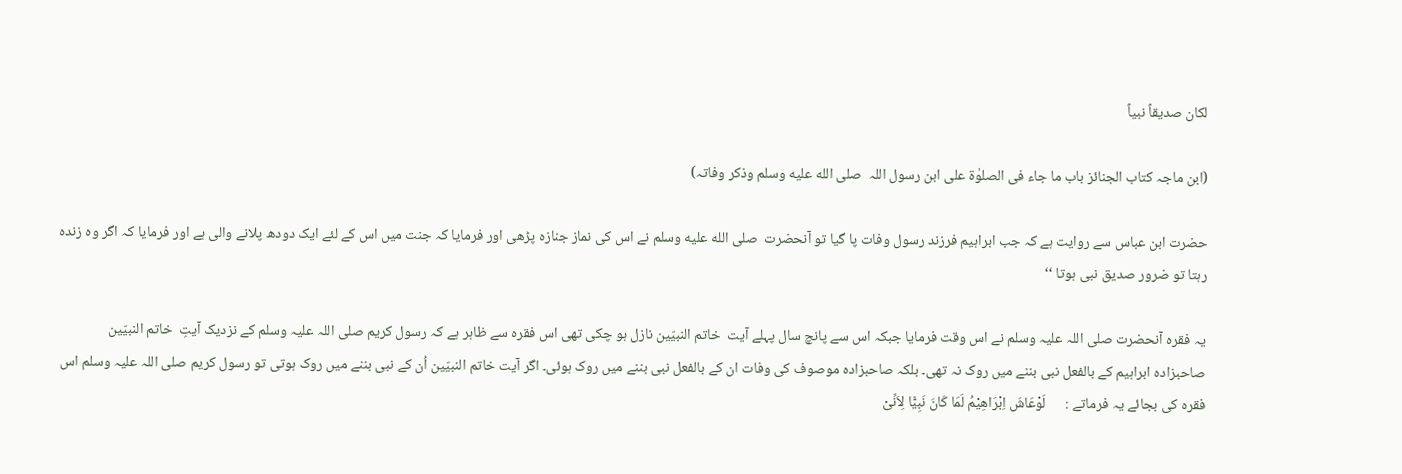لکان صدیقاً نبیاً

(ابن ماجہ کتاب الجنائز باب ما جاء فی الصلوٰۃ علی ابن رسول اللہ  صلى الله عليه وسلم وذکر وفاتہ)

حضرت ابن عباس سے روایت ہے کہ جب ابراہیم فرزند رسول وفات پا گیا تو آنحضرت  صلى الله عليه وسلم نے اس کی نماز جنازہ پڑھی اور فرمایا کہ جنت میں اس کے لئے ایک دودھ پلانے والی ہے اور فرمایا کہ اگر وہ زندہ رہتا تو ضرور صدیق نبی ہوتا ‘‘

یہ فقرہ آنحضرت صلی اللہ علیہ وسلم نے اس وقت فرمایا جبکہ اس سے پانچ سال پہلے آیت  خاتم النبیّین نازل ہو چکی تھی اس فقرہ سے ظاہر ہے کہ رسول کریم صلی اللہ علیہ وسلم کے نزدیک آیتِ  خاتم النبیّین صاحبزادہ ابراہیم کے بالفعل نبی بننے میں روک نہ تھی۔ بلکہ صاحبزادہ موصوف کی وفات ان کے بالفعل نبی بننے میں روک ہوئی۔ اگر آیت خاتم النبیّین اُن کے نبی بننے میں روک ہوتی تو رسول کریم صلی اللہ علیہ وسلم اس فقرہ کی بجائے یہ فرماتے :      لَوْعَاشَ اِبْرَاھِیْمُ لَمَا کَانَ نَبِیًّا لِاَنِّیْ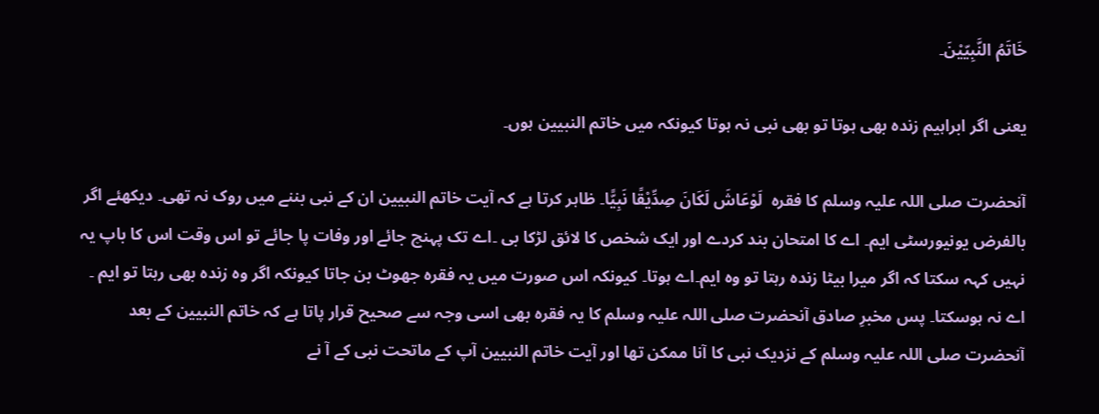خَاتَمُ النَّبِیّیْنَ۔

یعنی اگر ابراہیم زندہ بھی ہوتا تو بھی نبی نہ ہوتا کیونکہ میں خاتم النبیین ہوں۔

آنحضرت صلی اللہ علیہ وسلم کا فقرہ  لَوْعَاشَ لَکَانَ صِدِّیْقًا نَبِیًّا۔ ظاہر کرتا ہے کہ آیت خاتم النبیین ان کے نبی بننے میں روک نہ تھی۔ دیکھئے اگر بالفرض یونیورسٹی ایم۔ اے کا امتحان بند کردے اور ایک شخص کا لائق لڑکا بی ۔اے تک پہنچ جائے اور وفات پا جائے تو اس وقت اس کا باپ یہ نہیں کہہ سکتا کہ اگر میرا بیٹا زندہ رہتا تو وہ ایم۔اے ہوتا۔ کیونکہ اس صورت میں یہ فقرہ جھوٹ بن جاتا کیونکہ اگر وہ زندہ بھی رہتا تو ایم ۔ اے نہ ہوسکتا۔ پس مخبرِ صادق آنحضرت صلی اللہ علیہ وسلم کا یہ فقرہ بھی اسی وجہ سے صحیح قرار پاتا ہے کہ خاتم النبیین کے بعد آنحضرت صلی اللہ علیہ وسلم کے نزدیک نبی کا آنا ممکن تھا اور آیت خاتم النبیین آپ کے ماتحت نبی کے آ نے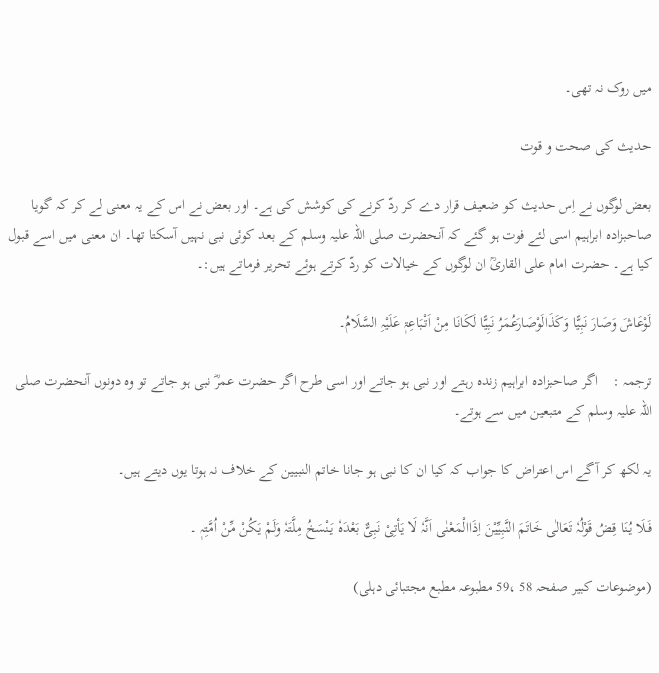میں روک نہ تھی۔

حدیث کی صحت و قوت

بعض لوگوں نے اِس حدیث کو ضعیف قرار دے کر ردّ کرنے کی کوشش کی ہے۔ اور بعض نے اس کے یہ معنی لے کر کہ گویا صاحبزادہ ابراہیم اسی لئے فوت ہو گئے کہ آنحضرت صلی اللہ علیہ وسلم کے بعد کوئی نبی نہیں آسکتا تھا۔ ان معنی میں اسے قبول کیا ہے۔ حضرت امام علی القاریؒ ان لوگوں کے خیالات کو ردّ کرتے ہوئے تحریر فرماتے ہیں:۔

لَوْعَاشَ وَصَارَ نَبِیًّا وَکَذَالَوْصَارَعُمَرُ نَبِیًّا لَکَانَا مِنْ اَتْبَاعِۃٖ عَلَیْہِ السَّلَامُ۔

ترجمہ :    اگر صاحبزادہ ابراہیم زندہ رہتے اور نبی ہو جاتے اور اسی طرح اگر حضرت عمرؓ نبی ہو جاتے تو وہ دونوں آنحضرت صلی اللہ علیہ وسلم کے متبعین میں سے ہوتے۔

یہ لکھ کر آگے اس اعتراض کا جواب کہ کیا ان کا نبی ہو جانا خاتم النبیین کے خلاف نہ ہوتا یوں دیتے ہیں۔

فَـلَا یُنَا قِضُ قَوْلُہٗ تَعَالٰی خَاتَمَ النَّبِیِّیْنَ اِذَاالْمَعْنٰی اَنَّہٗ لَا یَأتِیْ نَبِیٌّ بَعْدَہٗ یَنْسَخُ مِلَّتَہٗ وَلَمْ یَکُنْ مِّنْ اُمَّتِہٖ ۔

(موضوعات کبیر صفحہ 58 ،59 مطبوعہ مطبع مجتبائی دہلی)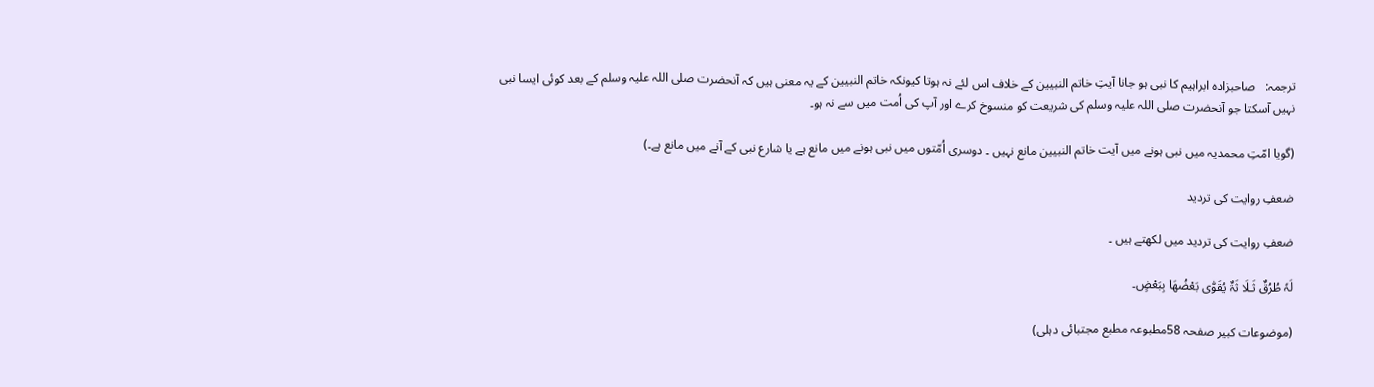ترجمہ:   صاحبزادہ ابراہیم کا نبی ہو جانا آیتِ خاتم النبیین کے خلاف اس لئے نہ ہوتا کیونکہ خاتم النبیین کے یہ معنی ہیں کہ آنحضرت صلی اللہ علیہ وسلم کے بعد کوئی ایسا نبی نہیں آسکتا جو آنحضرت صلی اللہ علیہ وسلم کی شریعت کو منسوخ کرے اور آپ کی اُمت میں سے نہ ہو۔

(گویا امّتِ محمدیہ میں نبی ہونے میں آیت خاتم النبیین مانع نہیں ۔ دوسری اُمّتوں میں نبی ہونے میں مانع ہے یا شارع نبی کے آنے میں مانع ہے۔)

ضعفِ روایت کی تردید

ضعفِ روایت کی تردید میں لکھتے ہیں ۔

لَہٗ طُرُقٌ ثَـلَا ثَۃٌ یُقَوّٰی بَعْضُھَا بِبَعْضٍ۔

(موضوعات کبیر صفحہ 58مطبوعہ مطبع مجتبائی دہلی)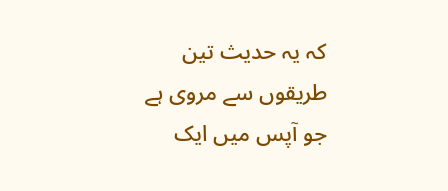کہ یہ حدیث تین طریقوں سے مروی ہے جو آپس میں ایک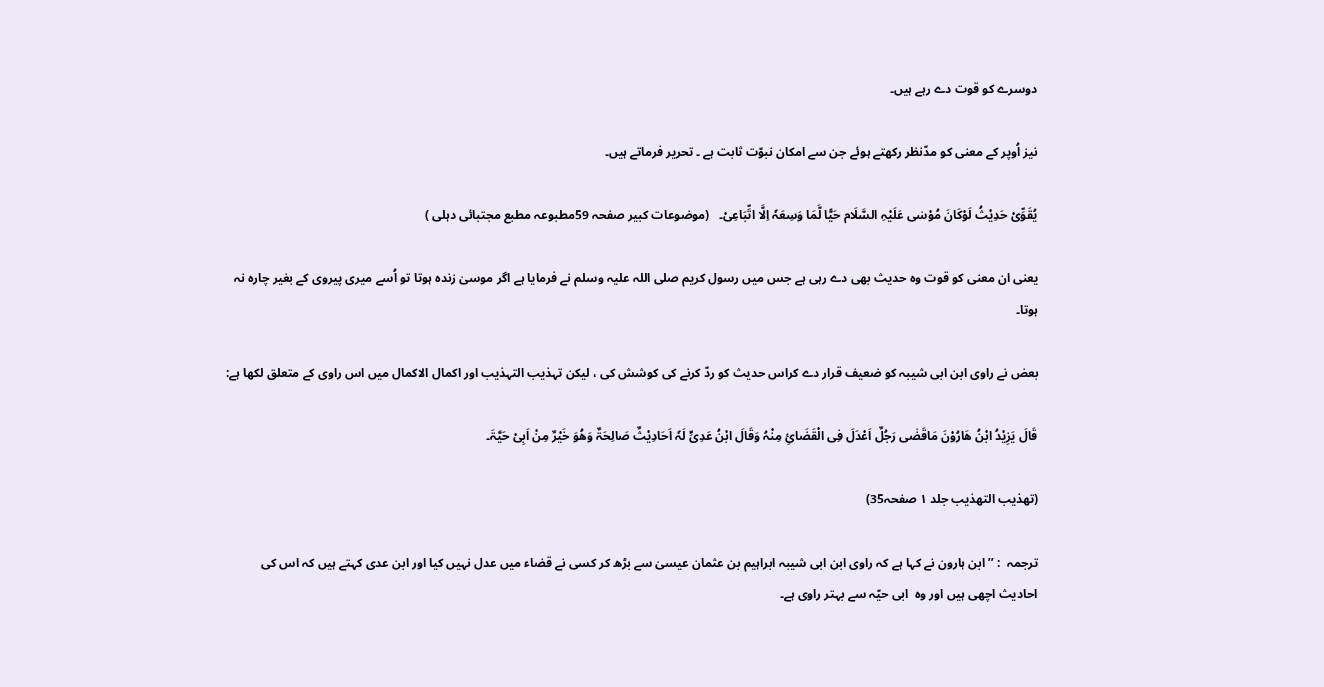دوسرے کو قوت دے رہے ہیں۔

نیز اُوپر کے معنی کو مدّنظر رکھتے ہوئے جن سے امکان نبوّت ثابت ہے ۔ تحریر فرماتے ہیں۔

یُقَوِّیْ حَدِیْثُ لَوْکَانَ مُوْسٰی عَلَیْہِ السَّلَام حَیًّا لَّمَا وَسِعَہٗ اِلَّا اتِّبَاعِیْ۔   (موضوعات کبیر صفحہ 59مطبوعہ مطبع مجتبائی دہلی )

یعنی ان معنی کو قوت وہ حدیث بھی دے رہی ہے جس میں رسول کریم صلی اللہ علیہ وسلم نے فرمایا ہے اگر موسیٰ زندہ ہوتا تو اُسے میری پیروی کے بغیر چارہ نہ ہوتا۔

بعض نے راوی ابن ابی شیبہ کو ضعیف قرار دے کراس حدیث کو ردّ کرنے کی کوشش کی ، لیکن تہذیب التہذیب اور اکمال الاکمال میں اس راوی کے متعلق لکھا ہے:

قَالَ یَزِیْدُ ابْنُ ھَارُوْنَ مَاقَضٰی رَجُلٌ اَعْدَلَ فِی الْقَضَائِ مِنْہُ وَقَالَ ابْنُ عَدِیٍّ لَہٗ اَحَادِیْثٌ صَالِحَۃٌ وَھُوَ خَیْرٌ مِنْ اَبِیْ حَیَّۃَ۔

(تھذیب التھذیب جلد ۱ صفحہ35)

ترجمہ  : ’’ابن ہارون نے کہا ہے کہ راوی ابن ابی شیبہ ابراہیم بن عثمان عیسیٰ سے بڑھ کر کسی نے قضاء میں عدل نہیں کیا اور ابن عدی کہتے ہیں کہ اس کی احادیث اچھی ہیں اور وہ  ابی حیّہ سے بہتر راوی ہے۔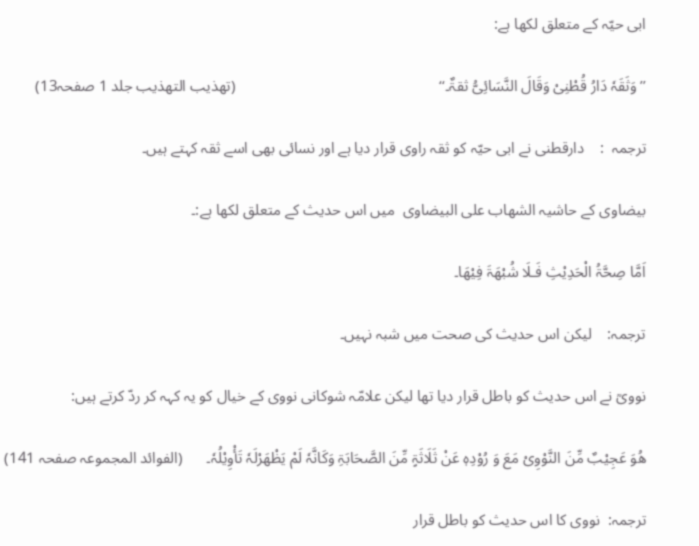ابی حیّہ کے متعلق لکھا ہے:

’’وَثَقَہٗ دَارُ قُطْنِیْ وَقَالَ النَّسَائِیُّ ثقۃٌ۔‘‘                                                    (تھذیب التھذیب جلد 1 صفحہ13)

ترجمہ  :    دارقطنی نے ابی حیّہ کو ثقہ راوی قرار دیا ہے اور نسائی بھی اسے ثقہ کہتے ہیں۔

بیضاوی کے حاشیہ الشھاب علی البیضاوی  میں اس حدیث کے متعلق لکھا ہے:۔

اَمَّا صِحَّۃُ الْحَدِیْثِ فَـلَا شُبْھَۃَ فِیْھَا۔

ترجمہ:    لیکن اس حدیث کی صحت میں شبہ نہیں۔

نوویؒ نے اس حدیث کو باطل قرار دیا تھا لیکن علامّہ شوکانی نووی کے خیال کو یہ کہہ کر ردّ کرتے ہیں:

ھُوَ عَجِیْبٌ مِّنَ النَّوْوِیْ مَعَ وَ رُوْدِہٖ عَنْ ثَلَاثَۃٍ مِّنَ الصَّحَابَۃِ وَکَانَّہٗ لَمْ یَظْھَرْلَہٗ تَأْوِیْلُہٗ۔      (الفوائد المجموعہ صفحہ 141)

ترجمہ:  نووی کا اس حدیث کو باطل قرار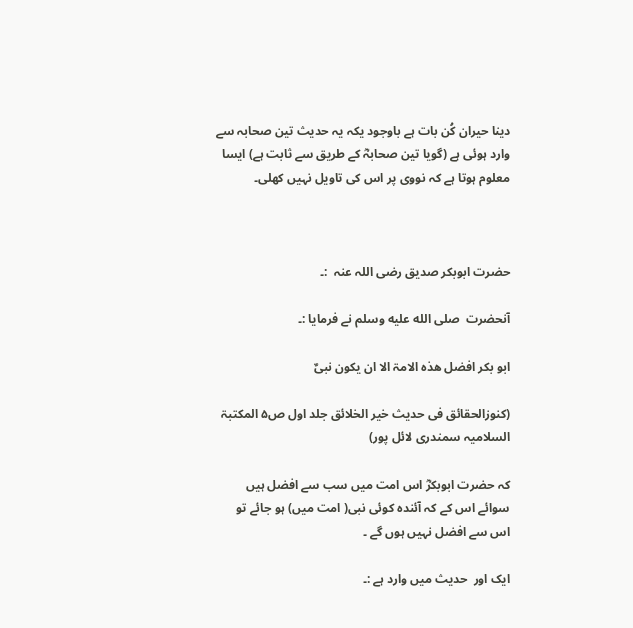دینا حیران کُن بات ہے باوجود یکہ یہ حدیث تین صحابہ سے وارد ہوئی ہے (گویا تین صحابہؓ کے طریق سے ثابت ہے) ایسا معلوم ہوتا ہے کہ نووی پر اس کی تاویل نہیں کھلی۔



حضرت ابوبکر صدیق رضی اللہ عنہ  :۔

آنحضرت  صلى الله عليه وسلم نے فرمایا :۔

ابو بکر افضل ھذہ الامۃ الا ان یکون نبیٌ

(کنوزالحقائق فی حدیث خیر الخلائق جلد اول ص۵ المکتبۃ السلامیہ سمندری لائل پور)

کہ حضرت ابوبکرؓ اس امت میں سب سے افضل ہیں سوائے اس کے کہ آئندہ کوئی نبی( امت میں) ہو جائے تو اس سے افضل نہیں ہوں گے ۔

ایک اور  حدیث میں وارد ہے :۔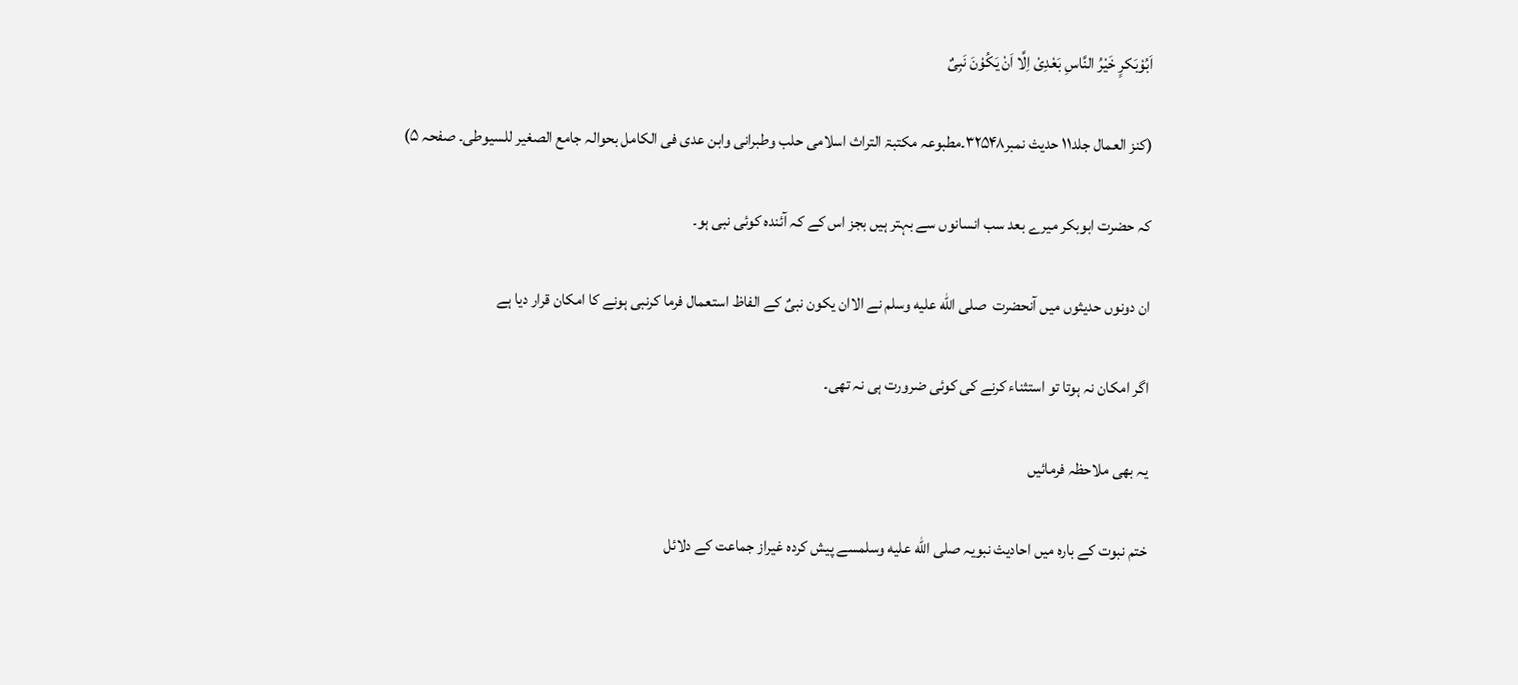اَبُوْبَکرٍ خَیْرُ النَّاسِ بَعْدِیْ اِلَّا اَنْ یَکُوْنَ نَبِیٌ

(کنز العمال جلد۱۱ حدیث نمبر۳۲۵۴۸۔مطبوعہ مکتبۃ التراث اسلامی حلب وطبرانی وابن عدی فی الکامل بحوالہ جامع الصغیر للسیوطی۔ صفحہ ۵)

کہ حضرت ابوبکر میرے بعد سب انسانوں سے بہتر ہیں بجز اس کے کہ آئندہ کوئی نبی ہو۔

ان دونوں حدیثوں میں آنحضرت  صلى الله عليه وسلم نے الاان یکون نبیٌ کے الفاظ استعمال فرما کرنبی ہونے کا امکان قرار دیا ہے

اگر امکان نہ ہوتا تو استثناء کرنے کی کوئی ضرورت ہی نہ تھی۔

یہ بھی ملاحظہ فرمائیں

ختم نبوت کے بارہ میں احادیث نبویہ صلى الله عليه وسلمسے پیش کردہ غیراز جماعت کے دلائل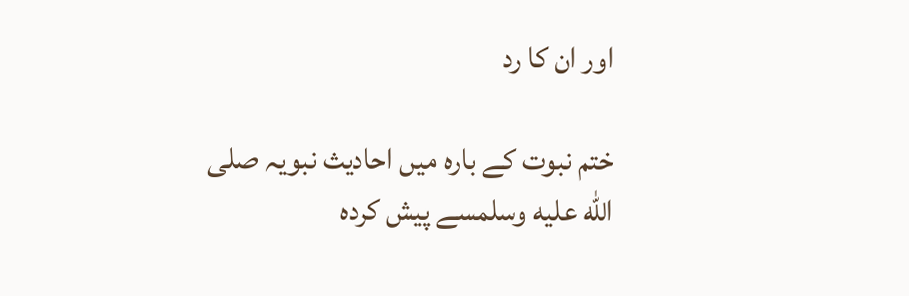اور ان کا رد

ختم نبوت کے بارہ میں احادیث نبویہ صلى الله عليه وسلمسے پیش کردہ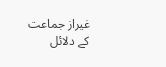غیراز جماعت کے دلائل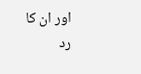اور ان کا رد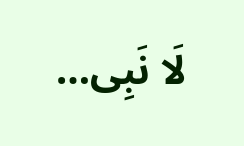لَا نَبِی…